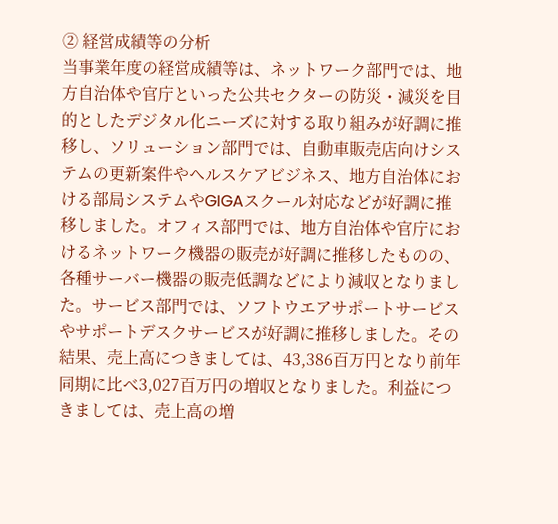② 経営成績等の分析
当事業年度の経営成績等は、ネットワーク部門では、地方自治体や官庁といった公共セクターの防災・減災を目的としたデジタル化ニーズに対する取り組みが好調に推移し、ソリューション部門では、自動車販売店向けシステムの更新案件やヘルスケアビジネス、地方自治体における部局システムやGIGAスクール対応などが好調に推移しました。オフィス部門では、地方自治体や官庁におけるネットワーク機器の販売が好調に推移したものの、各種サーバー機器の販売低調などにより減収となりました。サービス部門では、ソフトウエアサポートサービスやサポートデスクサービスが好調に推移しました。その結果、売上高につきましては、43,386百万円となり前年同期に比べ3,027百万円の増収となりました。利益につきましては、売上高の増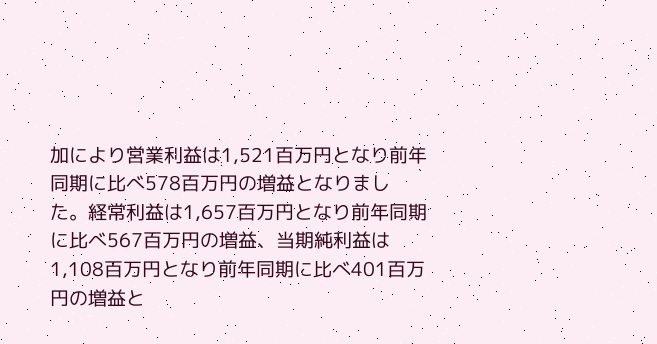加により営業利益は1,521百万円となり前年同期に比べ578百万円の増益となりました。経常利益は1,657百万円となり前年同期に比べ567百万円の増益、当期純利益は1,108百万円となり前年同期に比べ401百万円の増益と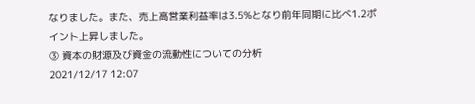なりました。また、売上高営業利益率は3.5%となり前年同期に比べ1.2ポイント上昇しました。
③ 資本の財源及び資金の流動性についての分析
2021/12/17 12:07